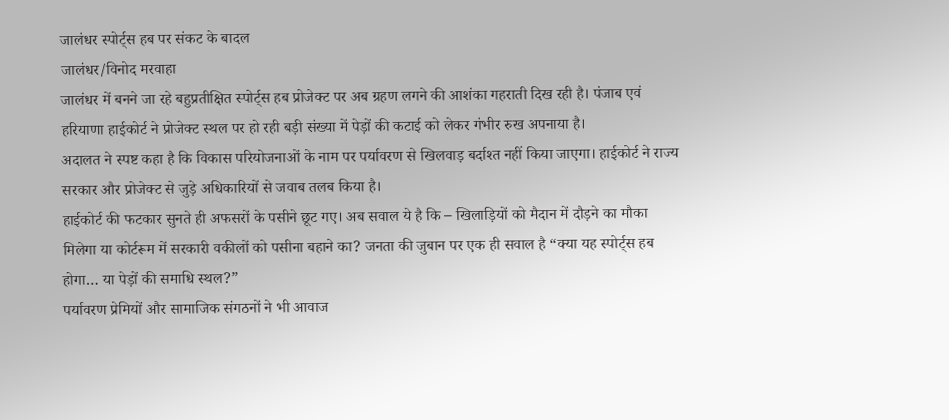जालंधर स्पोर्ट्स हब पर संकट के बादल
जालंधर/विनोद मरवाहा
जालंधर में बनने जा रहे बहुप्रतीक्षित स्पोर्ट्स हब प्रोजेक्ट पर अब ग्रहण लगने की आशंका गहराती दिख रही है। पंजाब एवं हरियाणा हाईकोर्ट ने प्रोजेक्ट स्थल पर हो रही बड़ी संख्या में पेड़ों की कटाई को लेकर गंभीर रुख अपनाया है।
अदालत ने स्पष्ट कहा है कि विकास परियोजनाओं के नाम पर पर्यावरण से खिलवाड़ बर्दाश्त नहीं किया जाएगा। हाईकोर्ट ने राज्य सरकार और प्रोजेक्ट से जुड़े अधिकारियों से जवाब तलब किया है।
हाईकोर्ट की फटकार सुनते ही अफसरों के पसीने छूट गए। अब सवाल ये है कि – खिलाड़ियों को मैदान में दौड़ने का मौका मिलेगा या कोर्टरूम में सरकारी वकीलों को पसीना बहाने का? जनता की जुबान पर एक ही सवाल है “क्या यह स्पोर्ट्स हब होगा… या पेड़ों की समाधि स्थल?”
पर्यावरण प्रेमियों और सामाजिक संगठनों ने भी आवाज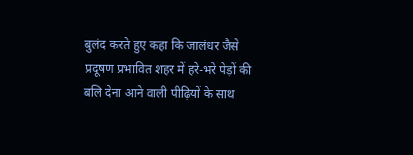बुलंद करते हुए कहा कि जालंधर जैसे प्रदूषण प्रभावित शहर में हरे-भरे पेड़ों की बलि देना आने वाली पीढ़ियों के साथ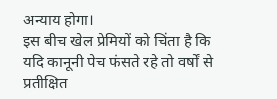अन्याय होगा।
इस बीच खेल प्रेमियों को चिंता है कि यदि कानूनी पेच फंसते रहे तो वर्षों से प्रतीक्षित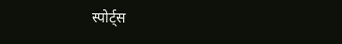स्पोर्ट्स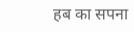हब का सपना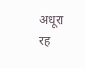अधूरा रह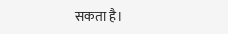सकता है।